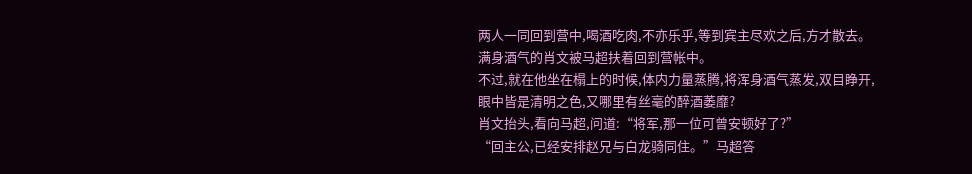两人一同回到营中,喝酒吃肉,不亦乐乎,等到宾主尽欢之后,方才散去。
满身酒气的肖文被马超扶着回到营帐中。
不过,就在他坐在榻上的时候,体内力量蒸腾,将浑身酒气蒸发,双目睁开,眼中皆是清明之色,又哪里有丝毫的醉酒萎靡?
肖文抬头,看向马超,问道:“将军,那一位可曾安顿好了?”
“回主公,已经安排赵兄与白龙骑同住。”马超答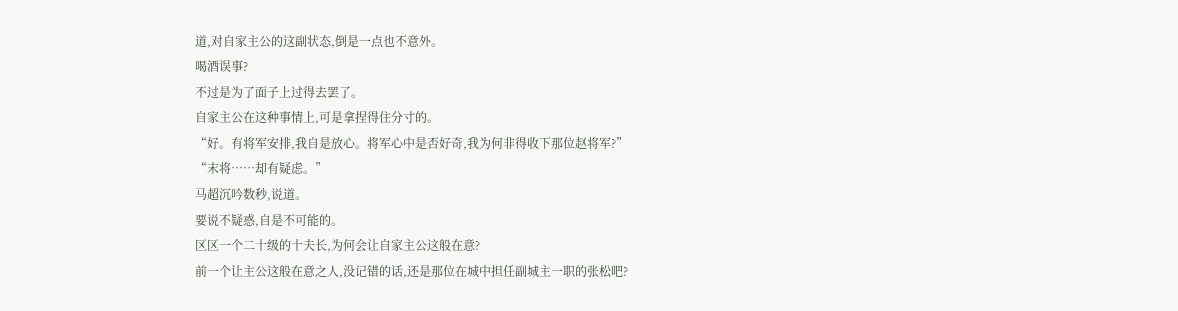道,对自家主公的这副状态,倒是一点也不意外。
喝酒误事?
不过是为了面子上过得去罢了。
自家主公在这种事情上,可是拿捏得住分寸的。
“好。有将军安排,我自是放心。将军心中是否好奇,我为何非得收下那位赵将军?”
“末将……却有疑虑。”
马超沉吟数秒,说道。
要说不疑惑,自是不可能的。
区区一个二十级的十夫长,为何会让自家主公这般在意?
前一个让主公这般在意之人,没记错的话,还是那位在城中担任副城主一职的张松吧?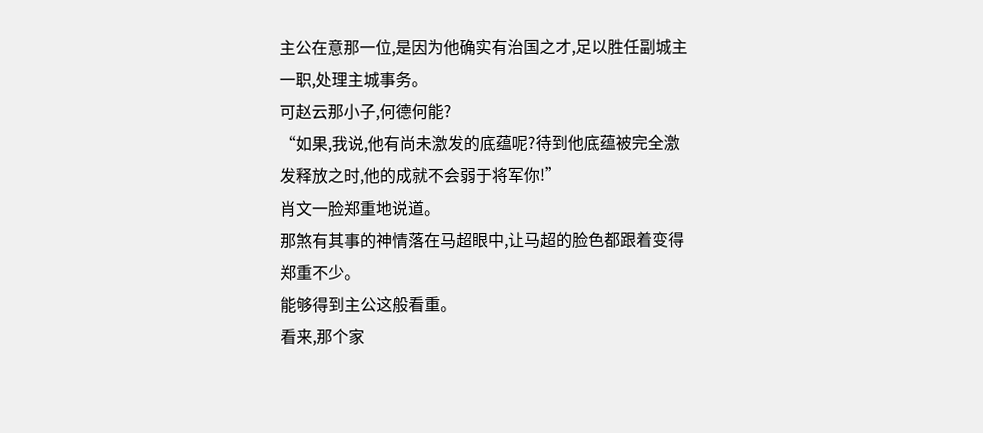主公在意那一位,是因为他确实有治国之才,足以胜任副城主一职,处理主城事务。
可赵云那小子,何德何能?
“如果,我说,他有尚未激发的底蕴呢?待到他底蕴被完全激发释放之时,他的成就不会弱于将军你!”
肖文一脸郑重地说道。
那煞有其事的神情落在马超眼中,让马超的脸色都跟着变得郑重不少。
能够得到主公这般看重。
看来,那个家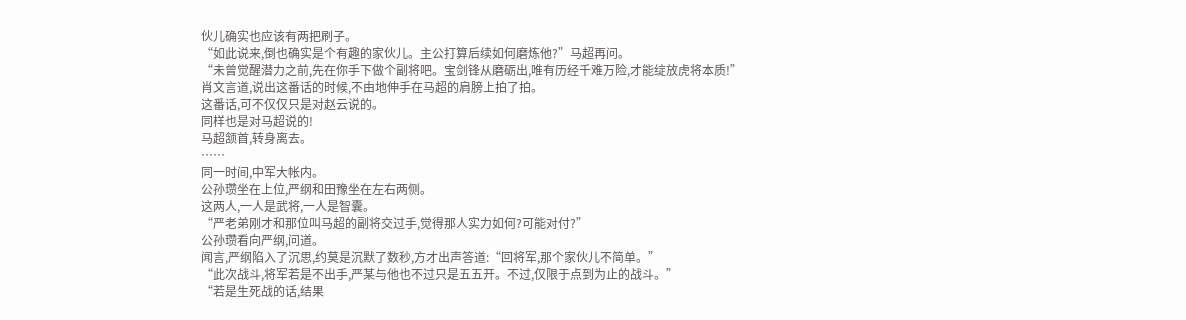伙儿确实也应该有两把刷子。
“如此说来,倒也确实是个有趣的家伙儿。主公打算后续如何磨炼他?”马超再问。
“未曾觉醒潜力之前,先在你手下做个副将吧。宝剑锋从磨砺出,唯有历经千难万险,才能绽放虎将本质!”
肖文言道,说出这番话的时候,不由地伸手在马超的肩膀上拍了拍。
这番话,可不仅仅只是对赵云说的。
同样也是对马超说的!
马超颔首,转身离去。
……
同一时间,中军大帐内。
公孙瓒坐在上位,严纲和田豫坐在左右两侧。
这两人,一人是武将,一人是智囊。
“严老弟刚才和那位叫马超的副将交过手,觉得那人实力如何?可能对付?”
公孙瓒看向严纲,问道。
闻言,严纲陷入了沉思,约莫是沉默了数秒,方才出声答道:“回将军,那个家伙儿不简单。”
“此次战斗,将军若是不出手,严某与他也不过只是五五开。不过,仅限于点到为止的战斗。”
“若是生死战的话,结果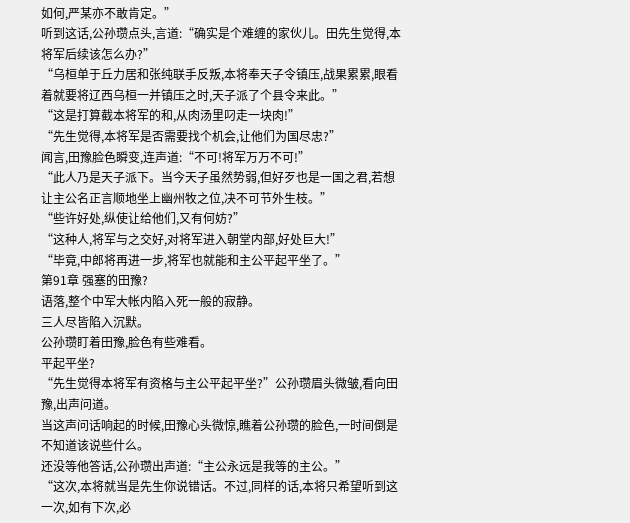如何,严某亦不敢肯定。”
听到这话,公孙瓒点头,言道:“确实是个难缠的家伙儿。田先生觉得,本将军后续该怎么办?”
“乌桓单于丘力居和张纯联手反叛,本将奉天子令镇压,战果累累,眼看着就要将辽西乌桓一并镇压之时,天子派了个县令来此。”
“这是打算截本将军的和,从肉汤里叼走一块肉!”
“先生觉得,本将军是否需要找个机会,让他们为国尽忠?”
闻言,田豫脸色瞬变,连声道:“不可!将军万万不可!”
“此人乃是天子派下。当今天子虽然势弱,但好歹也是一国之君,若想让主公名正言顺地坐上幽州牧之位,决不可节外生枝。”
“些许好处,纵使让给他们,又有何妨?”
“这种人,将军与之交好,对将军进入朝堂内部,好处巨大!”
“毕竟,中郎将再进一步,将军也就能和主公平起平坐了。”
第91章 强塞的田豫?
语落,整个中军大帐内陷入死一般的寂静。
三人尽皆陷入沉默。
公孙瓒盯着田豫,脸色有些难看。
平起平坐?
“先生觉得本将军有资格与主公平起平坐?”公孙瓒眉头微皱,看向田豫,出声问道。
当这声问话响起的时候,田豫心头微惊,瞧着公孙瓒的脸色,一时间倒是不知道该说些什么。
还没等他答话,公孙瓒出声道:“主公永远是我等的主公。”
“这次,本将就当是先生你说错话。不过,同样的话,本将只希望听到这一次,如有下次,必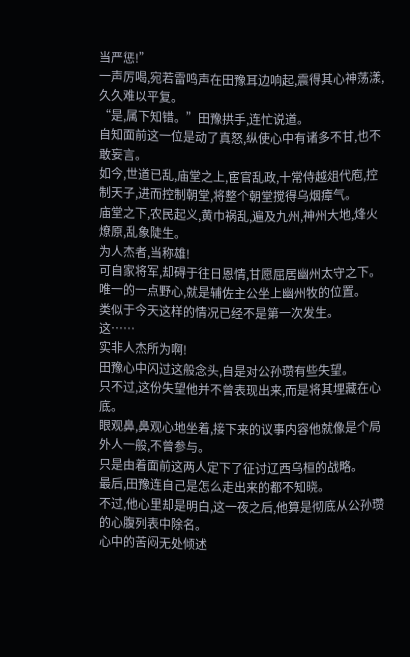当严惩!”
一声厉喝,宛若雷鸣声在田豫耳边响起,震得其心神荡漾,久久难以平复。
“是,属下知错。”田豫拱手,连忙说道。
自知面前这一位是动了真怒,纵使心中有诸多不甘,也不敢妄言。
如今,世道已乱,庙堂之上,宦官乱政,十常侍越俎代庖,控制天子,进而控制朝堂,将整个朝堂搅得乌烟瘴气。
庙堂之下,农民起义,黄巾祸乱,遍及九州,神州大地,烽火燎原,乱象陡生。
为人杰者,当称雄!
可自家将军,却碍于往日恩情,甘愿屈居幽州太守之下。
唯一的一点野心,就是辅佐主公坐上幽州牧的位置。
类似于今天这样的情况已经不是第一次发生。
这……
实非人杰所为啊!
田豫心中闪过这般念头,自是对公孙瓒有些失望。
只不过,这份失望他并不曾表现出来,而是将其埋藏在心底。
眼观鼻,鼻观心地坐着,接下来的议事内容他就像是个局外人一般,不曾参与。
只是由着面前这两人定下了征讨辽西乌桓的战略。
最后,田豫连自己是怎么走出来的都不知晓。
不过,他心里却是明白,这一夜之后,他算是彻底从公孙瓒的心腹列表中除名。
心中的苦闷无处倾述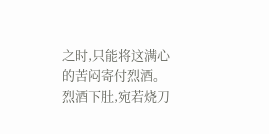之时,只能将这满心的苦闷寄付烈酒。
烈酒下肚,宛若烧刀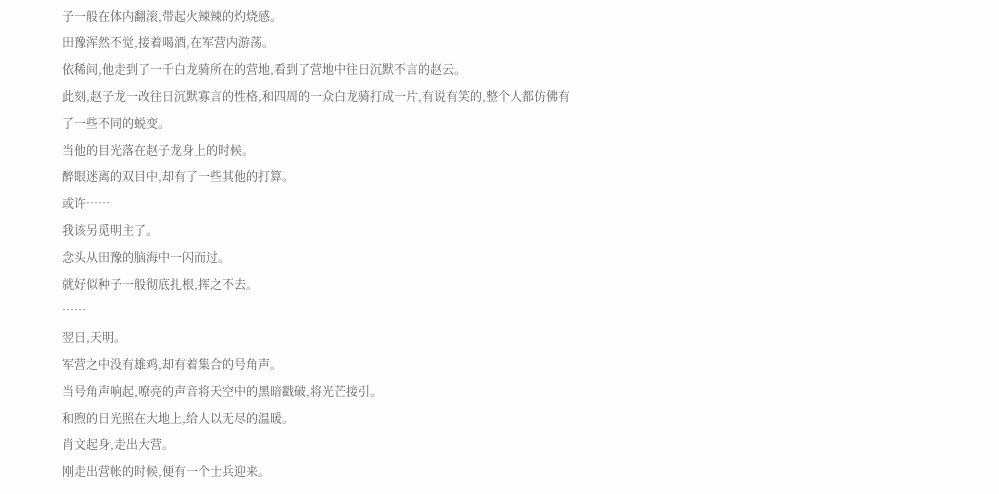子一般在体内翻滚,带起火辣辣的灼烧感。
田豫浑然不觉,接着喝酒,在军营内游荡。
依稀间,他走到了一千白龙骑所在的营地,看到了营地中往日沉默不言的赵云。
此刻,赵子龙一改往日沉默寡言的性格,和四周的一众白龙骑打成一片,有说有笑的,整个人都仿佛有了一些不同的蜕变。
当他的目光落在赵子龙身上的时候。
醉眼迷离的双目中,却有了一些其他的打算。
或许……
我该另觅明主了。
念头从田豫的脑海中一闪而过。
就好似种子一般彻底扎根,挥之不去。
……
翌日,天明。
军营之中没有雄鸡,却有着集合的号角声。
当号角声响起,嘹亮的声音将天空中的黑暗戳破,将光芒接引。
和煦的日光照在大地上,给人以无尽的温暖。
肖文起身,走出大营。
刚走出营帐的时候,便有一个士兵迎来。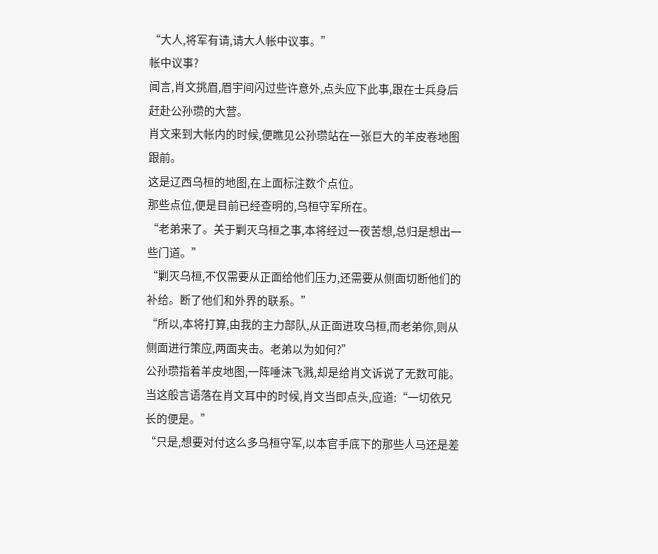“大人,将军有请,请大人帐中议事。”
帐中议事?
闻言,肖文挑眉,眉宇间闪过些许意外,点头应下此事,跟在士兵身后赶赴公孙瓒的大营。
肖文来到大帐内的时候,便瞧见公孙瓒站在一张巨大的羊皮卷地图跟前。
这是辽西乌桓的地图,在上面标注数个点位。
那些点位,便是目前已经查明的,乌桓守军所在。
“老弟来了。关于剿灭乌桓之事,本将经过一夜苦想,总归是想出一些门道。”
“剿灭乌桓,不仅需要从正面给他们压力,还需要从侧面切断他们的补给。断了他们和外界的联系。”
“所以,本将打算,由我的主力部队,从正面进攻乌桓,而老弟你,则从侧面进行策应,两面夹击。老弟以为如何?”
公孙瓒指着羊皮地图,一阵唾沫飞溅,却是给肖文诉说了无数可能。
当这般言语落在肖文耳中的时候,肖文当即点头,应道:“一切依兄长的便是。”
“只是,想要对付这么多乌桓守军,以本官手底下的那些人马还是差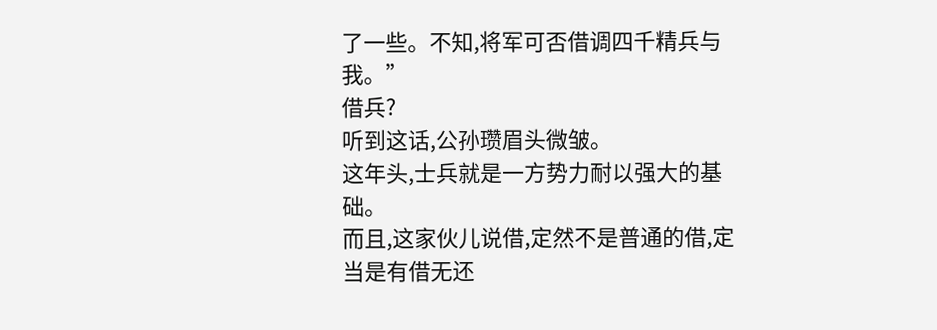了一些。不知,将军可否借调四千精兵与我。”
借兵?
听到这话,公孙瓒眉头微皱。
这年头,士兵就是一方势力耐以强大的基础。
而且,这家伙儿说借,定然不是普通的借,定当是有借无还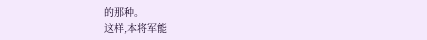的那种。
这样,本将军能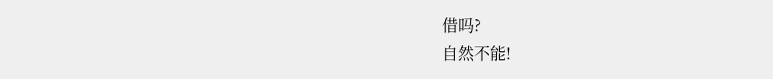借吗?
自然不能!